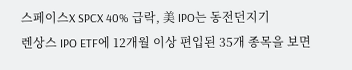스페이스X SPCX 40% 급락, 美 IPO는 동전던지기
렌상스 IPO ETF에 12개월 이상 편입된 35개 종목을 보면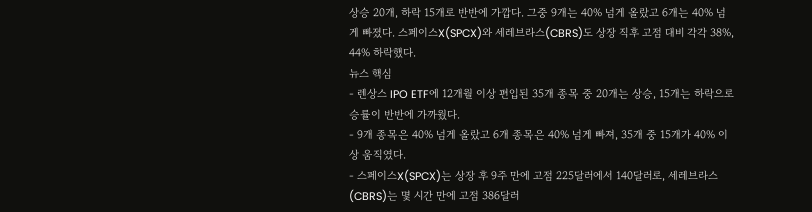상승 20개, 하락 15개로 반반에 가깝다. 그중 9개는 40% 넘게 올랐고 6개는 40% 넘게 빠졌다. 스페이스X(SPCX)와 세레브라스(CBRS)도 상장 직후 고점 대비 각각 38%, 44% 하락했다.
뉴스 핵심
- 렌상스 IPO ETF에 12개월 이상 편입된 35개 종목 중 20개는 상승, 15개는 하락으로 승률이 반반에 가까웠다.
- 9개 종목은 40% 넘게 올랐고 6개 종목은 40% 넘게 빠져, 35개 중 15개가 40% 이상 움직였다.
- 스페이스X(SPCX)는 상장 후 9주 만에 고점 225달러에서 140달러로, 세레브라스(CBRS)는 몇 시간 만에 고점 386달러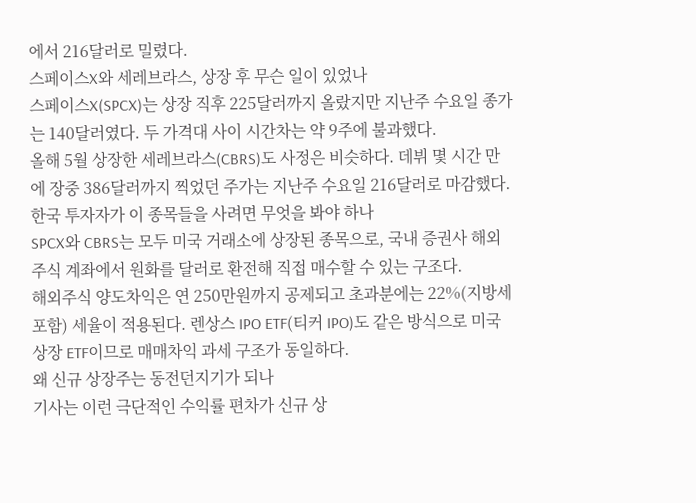에서 216달러로 밀렸다.
스페이스X와 세레브라스, 상장 후 무슨 일이 있었나
스페이스X(SPCX)는 상장 직후 225달러까지 올랐지만 지난주 수요일 종가는 140달러였다. 두 가격대 사이 시간차는 약 9주에 불과했다.
올해 5월 상장한 세레브라스(CBRS)도 사정은 비슷하다. 데뷔 몇 시간 만에 장중 386달러까지 찍었던 주가는 지난주 수요일 216달러로 마감했다.
한국 투자자가 이 종목들을 사려면 무엇을 봐야 하나
SPCX와 CBRS는 모두 미국 거래소에 상장된 종목으로, 국내 증권사 해외주식 계좌에서 원화를 달러로 환전해 직접 매수할 수 있는 구조다.
해외주식 양도차익은 연 250만원까지 공제되고 초과분에는 22%(지방세 포함) 세율이 적용된다. 렌상스 IPO ETF(티커 IPO)도 같은 방식으로 미국 상장 ETF이므로 매매차익 과세 구조가 동일하다.
왜 신규 상장주는 동전던지기가 되나
기사는 이런 극단적인 수익률 편차가 신규 상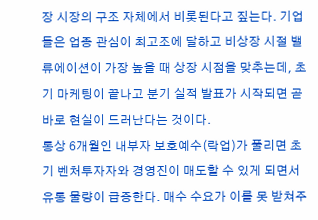장 시장의 구조 자체에서 비롯된다고 짚는다. 기업들은 업종 관심이 최고조에 달하고 비상장 시절 밸류에이션이 가장 높을 때 상장 시점을 맞추는데, 초기 마케팅이 끝나고 분기 실적 발표가 시작되면 곧바로 현실이 드러난다는 것이다.
통상 6개월인 내부자 보호예수(락업)가 풀리면 초기 벤처투자자와 경영진이 매도할 수 있게 되면서 유통 물량이 급증한다. 매수 수요가 이를 못 받쳐주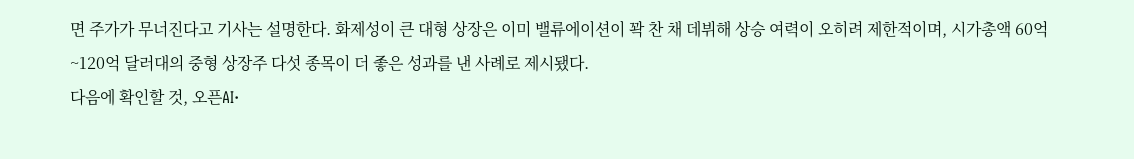면 주가가 무너진다고 기사는 설명한다. 화제성이 큰 대형 상장은 이미 밸류에이션이 꽉 찬 채 데뷔해 상승 여력이 오히려 제한적이며, 시가총액 60억~120억 달러대의 중형 상장주 다섯 종목이 더 좋은 성과를 낸 사례로 제시됐다.
다음에 확인할 것, 오픈AI·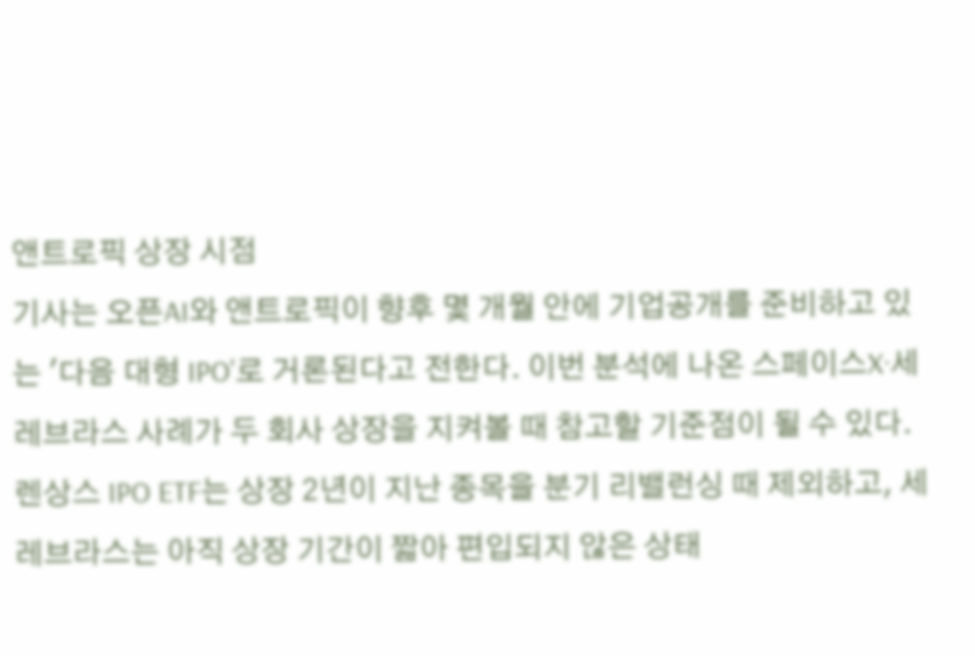앤트로픽 상장 시점
기사는 오픈AI와 앤트로픽이 향후 몇 개월 안에 기업공개를 준비하고 있는 '다음 대형 IPO'로 거론된다고 전한다. 이번 분석에 나온 스페이스X·세레브라스 사례가 두 회사 상장을 지켜볼 때 참고할 기준점이 될 수 있다.
렌상스 IPO ETF는 상장 2년이 지난 종목을 분기 리밸런싱 때 제외하고, 세레브라스는 아직 상장 기간이 짧아 편입되지 않은 상태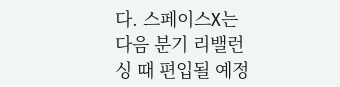다. 스페이스X는 다음 분기 리밸런싱 때 편입될 예정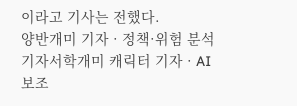이라고 기사는 전했다.
양반개미 기자 · 정책·위험 분석 기자서학개미 캐릭터 기자 · AI 보조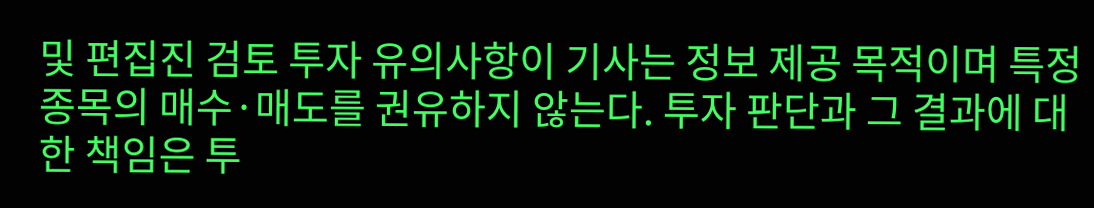및 편집진 검토 투자 유의사항이 기사는 정보 제공 목적이며 특정 종목의 매수·매도를 권유하지 않는다. 투자 판단과 그 결과에 대한 책임은 투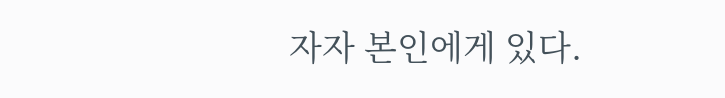자자 본인에게 있다.